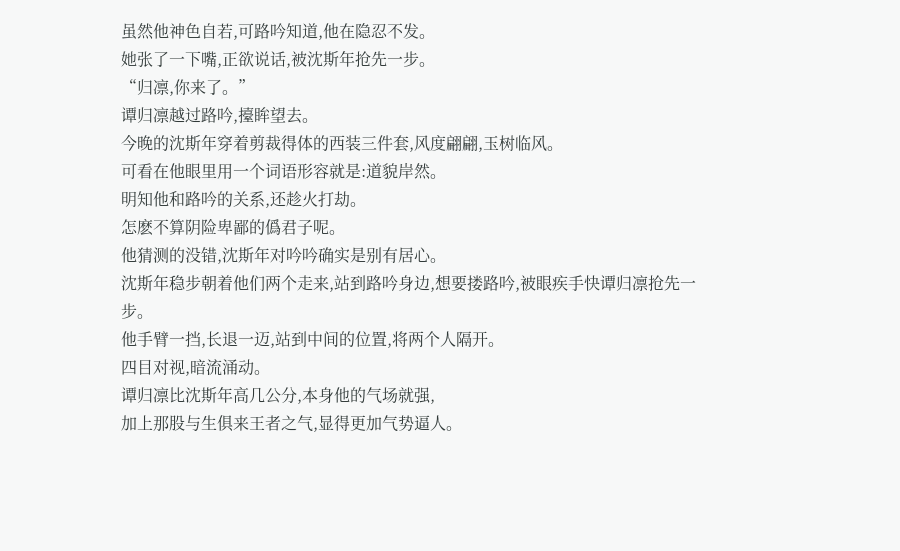虽然他神色自若,可路吟知道,他在隐忍不发。
她张了一下嘴,正欲说话,被沈斯年抢先一步。
“归凛,你来了。”
谭归凛越过路吟,擡眸望去。
今晚的沈斯年穿着剪裁得体的西装三件套,风度翩翩,玉树临风。
可看在他眼里用一个词语形容就是:道貌岸然。
明知他和路吟的关系,还趁火打劫。
怎麽不算阴险卑鄙的僞君子呢。
他猜测的没错,沈斯年对吟吟确实是别有居心。
沈斯年稳步朝着他们两个走来,站到路吟身边,想要搂路吟,被眼疾手快谭归凛抢先一步。
他手臂一挡,长退一迈,站到中间的位置,将两个人隔开。
四目对视,暗流涌动。
谭归凛比沈斯年高几公分,本身他的气场就强,
加上那股与生俱来王者之气,显得更加气势逼人。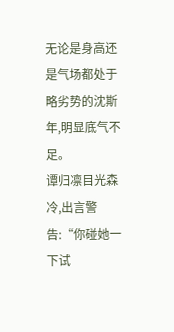无论是身高还是气场都处于略劣势的沈斯年,明显底气不足。
谭归凛目光森冷,出言警告:“你碰她一下试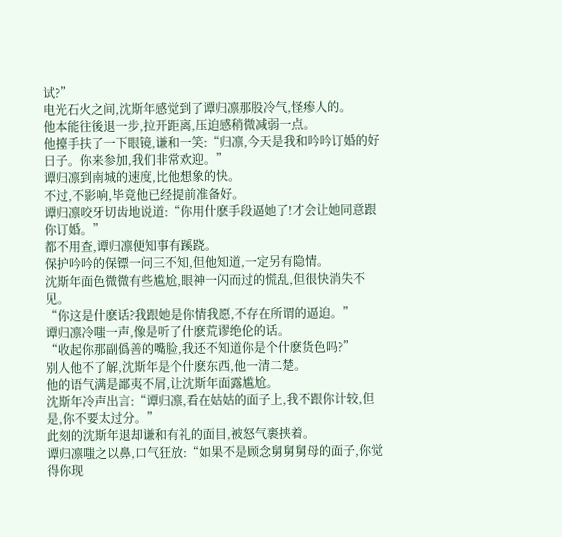试?”
电光石火之间,沈斯年感觉到了谭归凛那股冷气,怪瘆人的。
他本能往後退一步,拉开距离,压迫感稍微减弱一点。
他擡手扶了一下眼镜,谦和一笑:“归凛,今天是我和吟吟订婚的好日子。你来参加,我们非常欢迎。”
谭归凛到南城的速度,比他想象的快。
不过,不影响,毕竟他已经提前准备好。
谭归凛咬牙切齿地说道:“你用什麽手段逼她了!才会让她同意跟你订婚。”
都不用查,谭归凛便知事有蹊跷。
保护吟吟的保镖一问三不知,但他知道,一定另有隐情。
沈斯年面色微微有些尴尬,眼神一闪而过的慌乱,但很快消失不见。
“你这是什麽话?我跟她是你情我愿,不存在所谓的逼迫。”
谭归凛冷嗤一声,像是听了什麽荒谬绝伦的话。
“收起你那副僞善的嘴脸,我还不知道你是个什麽货色吗?”
别人他不了解,沈斯年是个什麽东西,他一清二楚。
他的语气满是鄙夷不屑,让沈斯年面露尴尬。
沈斯年冷声出言:“谭归凛,看在姑姑的面子上,我不跟你计较,但是,你不要太过分。”
此刻的沈斯年退却谦和有礼的面目,被怒气裹挟着。
谭归凛嗤之以鼻,口气狂放:“如果不是顾念舅舅舅母的面子,你觉得你现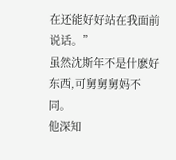在还能好好站在我面前说话。”
虽然沈斯年不是什麽好东西,可舅舅舅妈不同。
他深知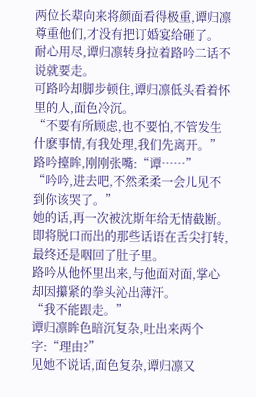两位长辈向来将颜面看得极重,谭归凛尊重他们,才没有把订婚宴给砸了。
耐心用尽,谭归凛转身拉着路吟二话不说就要走。
可路吟却脚步顿住,谭归凛低头看着怀里的人,面色冷沉。
“不要有所顾虑,也不要怕,不管发生什麽事情,有我处理,我们先离开。”
路吟擡眸,刚刚张嘴:“谭……”
“吟吟,进去吧,不然柔柔一会儿见不到你该哭了。”
她的话,再一次被沈斯年给无情截断。
即将脱口而出的那些话语在舌尖打转,最终还是咽回了肚子里。
路吟从他怀里出来,与他面对面,掌心却因攥紧的拳头沁出薄汗。
“我不能跟走。”
谭归凛眸色暗沉复杂,吐出来两个字:“理由?”
见她不说话,面色复杂,谭归凛又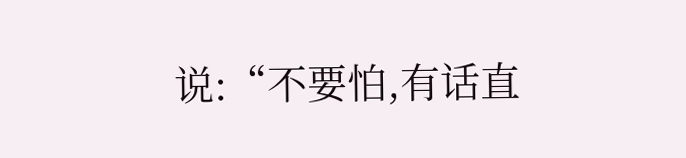说:“不要怕,有话直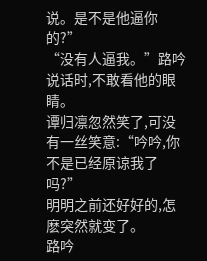说。是不是他逼你的?”
“没有人逼我。”路吟说话时,不敢看他的眼睛。
谭归凛忽然笑了,可没有一丝笑意:“吟吟,你不是已经原谅我了吗?”
明明之前还好好的,怎麽突然就变了。
路吟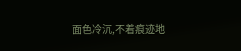面色冷沉,不着痕迹地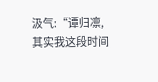汲气:“谭归凛,其实我这段时间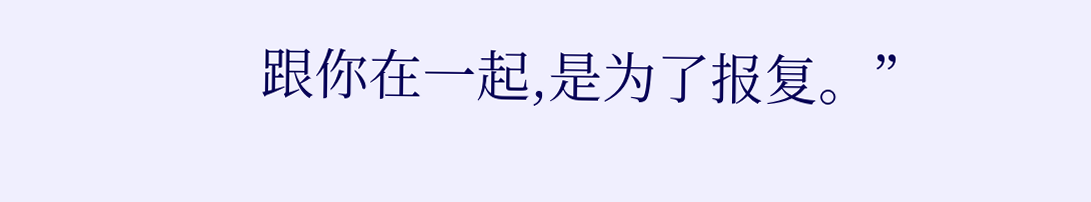跟你在一起,是为了报复。”